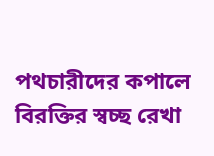পথচারীদের কপালে বিরক্তির স্বচ্ছ রেখা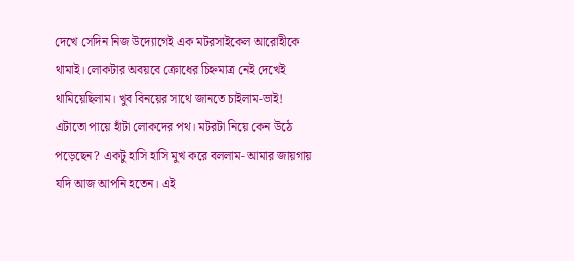দেখে সেদিন নিজ উদ্যোগেই এক মটরসাইকেল আরোহীকে থামাই। লোকটার অবয়বে ক্রোধের চিহ্নমাত্র নেই দেখেই থামিয়েছিলাম। খুব বিনয়ের সাথে জানতে চাইলাম-ভাই! এটাতো পায়ে হাঁটা লোকদের পথ। মটরটা নিয়ে কেন উঠে পড়েছেন? একটু হাসি হাসি মুখ করে বললাম- আমার জায়গায় যদি আজ আপনি হতেন। এই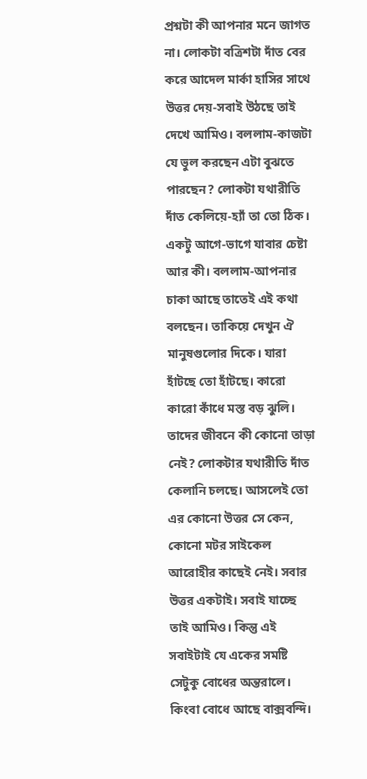প্রশ্নটা কী আপনার মনে জাগত না। লোকটা বত্রিশটা দাঁত বের করে আদেল মার্কা হাসির সাথে উত্তর দেয়-সবাই উঠছে তাই দেখে আমিও। বললাম-কাজটা যে ভুল করছেন এটা বুঝতে পারছেন? লোকটা যথারীতি দাঁত কেলিয়ে-হ্যাঁ তা তো ঠিক। একটু আগে-ভাগে যাবার চেষ্টা আর কী। বললাম-আপনার চাকা আছে তাতেই এই কথা বলছেন। তাকিয়ে দেখুন ঐ মানুষগুলোর দিকে। যারা হাঁটছে তো হাঁটছে। কারো কারো কাঁধে মস্ত বড় ঝুলি। তাদের জীবনে কী কোনো তাড়া নেই? লোকটার যথারীতি দাঁত কেলানি চলছে। আসলেই তো এর কোনো উত্তর সে কেন, কোনো মটর সাইকেল আরোহীর কাছেই নেই। সবার উত্তর একটাই। সবাই যাচ্ছে তাই আমিও। কিন্তু এই সবাইটাই যে একের সমষ্টি সেটুকু বোধের অন্তরালে। কিংবা বোধে আছে বাক্সবন্দি।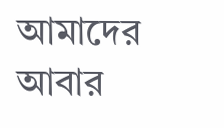আমাদের আবার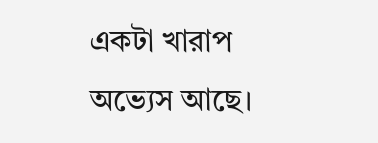একটা খারাপ অভ্যেস আছে।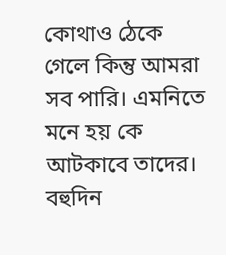কোথাও ঠেকে গেলে কিন্তু আমরা সব পারি। এমনিতে মনে হয় কে আটকাবে তাদের। বহুদিন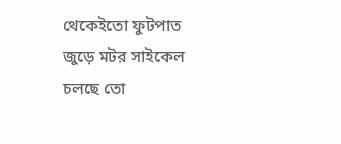থেকেইতো ফুটপাত জুড়ে মটর সাইকেল চলছে তো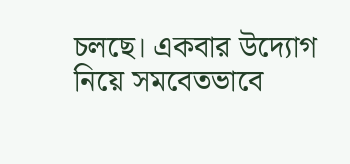চলছে। একবার উদ্যোগ নিয়ে সমবেতভাবে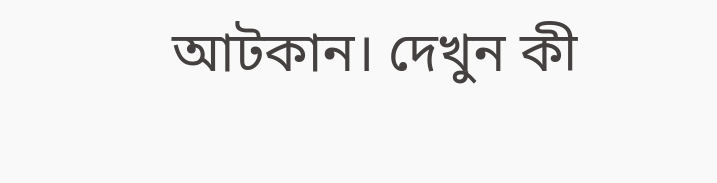আটকান। দেখুন কী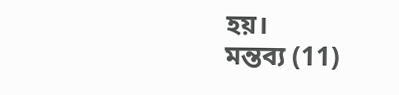হয়।
মন্তব্য (11)